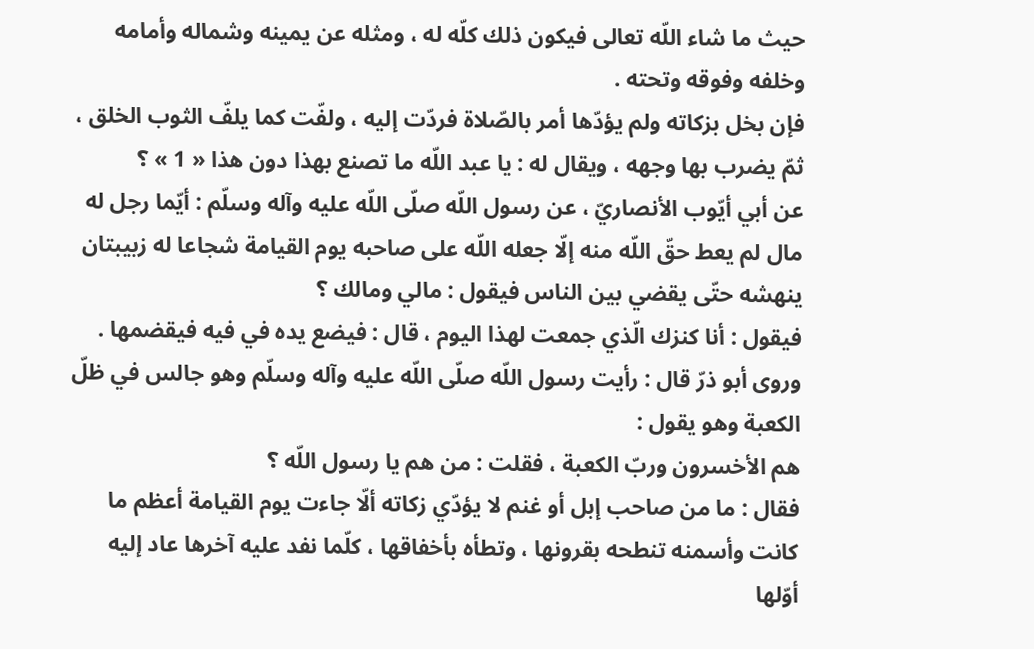حيث ما شاء اللّه تعالى فيكون ذلك كلّه له ، ومثله عن يمينه وشماله وأمامه وخلفه وفوقه وتحته .
فإن بخل بزكاته ولم يؤدّها أمر بالصّلاة فردّت إليه ، ولفّت كما يلفّ الثوب الخلق ، ثمّ يضرب بها وجهه ، ويقال له : يا عبد اللّه ما تصنع بهذا دون هذا « 1 » ؟
عن أبي أيّوب الأنصاريّ ، عن رسول اللّه صلّى اللّه عليه وآله وسلّم : أيّما رجل له مال لم يعط حقّ اللّه منه إلّا جعله اللّه على صاحبه يوم القيامة شجاعا له زبيبتان ينهشه حتّى يقضي بين الناس فيقول : مالي ومالك ؟
فيقول : أنا كنزك الّذي جمعت لهذا اليوم ، قال : فيضع يده في فيه فيقضمها .
وروى أبو ذرّ قال : رأيت رسول اللّه صلّى اللّه عليه وآله وسلّم وهو جالس في ظلّ الكعبة وهو يقول :
هم الأخسرون وربّ الكعبة ، فقلت : من هم يا رسول اللّه ؟
فقال : ما من صاحب إبل أو غنم لا يؤدّي زكاته ألّا جاءت يوم القيامة أعظم ما كانت وأسمنه تنطحه بقرونها ، وتطأه بأخفاقها ، كلّما نفد عليه آخرها عاد إليه أوّلها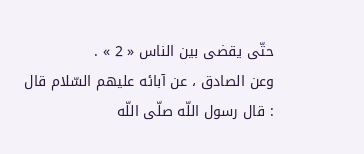حتّى يقضى بين الناس « 2 » .
وعن الصادق ، عن آبائه عليهم السّلام قال : قال رسول اللّه صلّى اللّه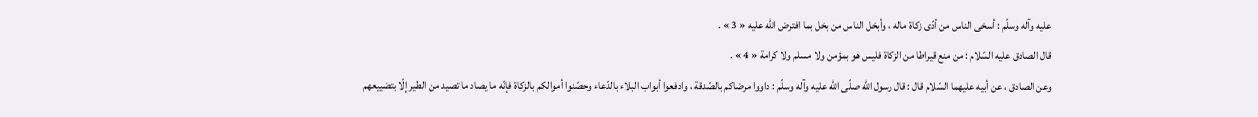عليه وآله وسلّم : أسخى الناس من أدّى زكاة ماله ، وأبخل الناس من بخل بما افترض اللّه عليه « 3 » .
قال الصادق عليه السّلام : من منع قيراطا من الزكاة فليس هو بمؤمن ولا مسلم ولا كرامة « 4 » .
وعن الصادق ، عن أبيه عليهما السّلام قال : قال رسول اللّه صلّى اللّه عليه وآله وسلّم : داووا مرضاكم بالصّدقة ، وادفعوا أبواب البلاء بالدّعاء وحصّنوا أموالكم بالزكاة فإنّه ما يصاد ما تصيد من الطير إلّا بتضييعهم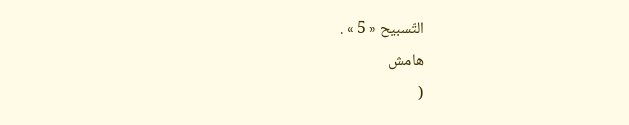التّسبيح « 5 » .
هامش
(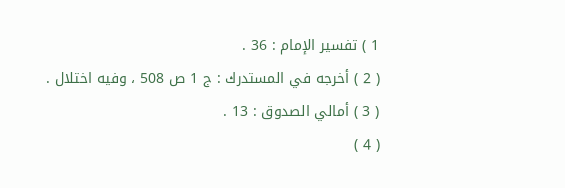1 ) تفسير الإمام : 36 .
( 2 ) أخرجه في المستدرك : ج 1 ص 508 ، وفيه اختلال .
( 3 ) أمالي الصدوق : 13 .
( 4 )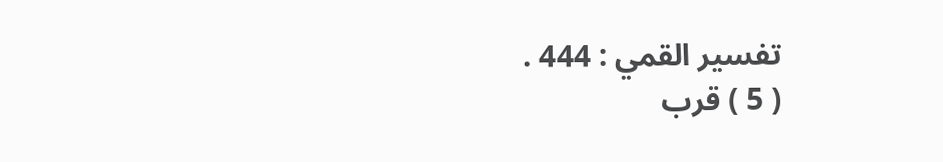تفسير القمي : 444 .
( 5 ) قرب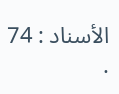الأسناد : 74 .